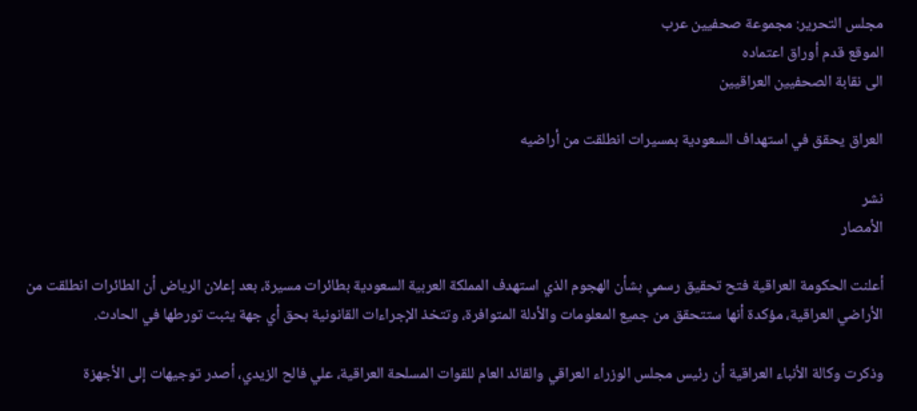مجلس التحرير: مجموعة صحفيين عرب
الموقع قدم أوراق اعتماده
الى نقابة الصحفيين العراقيين

العراق يحقق في استهداف السعودية بمسيرات انطلقت من أراضيه

نشر
الأمصار

أعلنت الحكومة العراقية فتح تحقيق رسمي بشأن الهجوم الذي استهدف المملكة العربية السعودية بطائرات مسيرة، بعد إعلان الرياض أن الطائرات انطلقت من الأراضي العراقية، مؤكدة أنها ستتحقق من جميع المعلومات والأدلة المتوافرة، وتتخذ الإجراءات القانونية بحق أي جهة يثبت تورطها في الحادث.

وذكرت وكالة الأنباء العراقية أن رئيس مجلس الوزراء العراقي والقائد العام للقوات المسلحة العراقية، علي فالح الزيدي، أصدر توجيهات إلى الأجهزة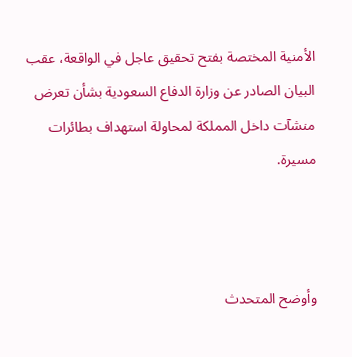الأمنية المختصة بفتح تحقيق عاجل في الواقعة، عقب البيان الصادر عن وزارة الدفاع السعودية بشأن تعرض منشآت داخل المملكة لمحاولة استهداف بطائرات مسيرة.



وأوضح المتحدث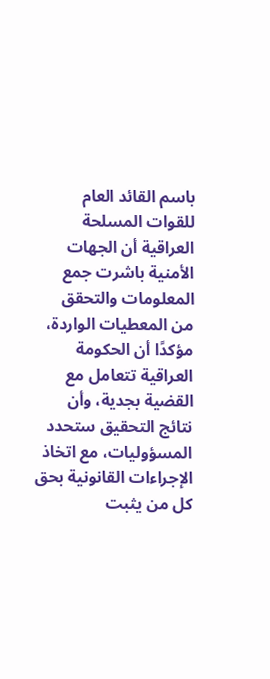باسم القائد العام للقوات المسلحة العراقية أن الجهات الأمنية باشرت جمع المعلومات والتحقق من المعطيات الواردة، مؤكدًا أن الحكومة العراقية تتعامل مع القضية بجدية، وأن نتائج التحقيق ستحدد المسؤوليات، مع اتخاذ الإجراءات القانونية بحق كل من يثبت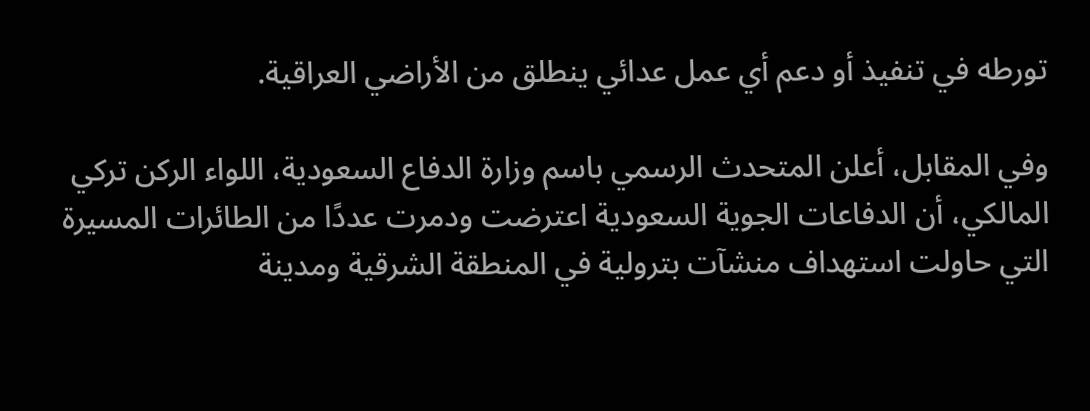تورطه في تنفيذ أو دعم أي عمل عدائي ينطلق من الأراضي العراقية.

وفي المقابل، أعلن المتحدث الرسمي باسم وزارة الدفاع السعودية، اللواء الركن تركي المالكي، أن الدفاعات الجوية السعودية اعترضت ودمرت عددًا من الطائرات المسيرة التي حاولت استهداف منشآت بترولية في المنطقة الشرقية ومدينة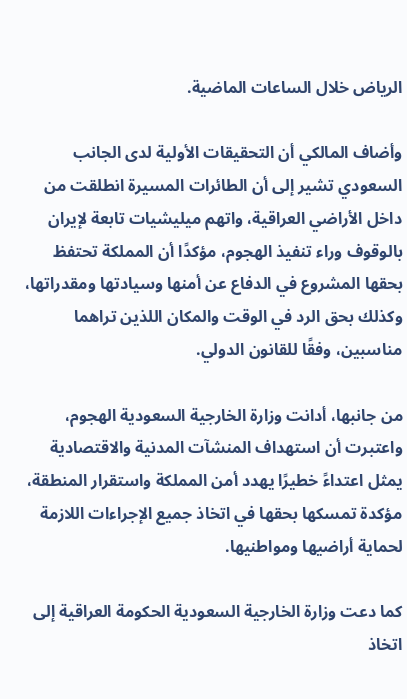الرياض خلال الساعات الماضية.

وأضاف المالكي أن التحقيقات الأولية لدى الجانب السعودي تشير إلى أن الطائرات المسيرة انطلقت من داخل الأراضي العراقية، واتهم ميليشيات تابعة لإيران بالوقوف وراء تنفيذ الهجوم، مؤكدًا أن المملكة تحتفظ بحقها المشروع في الدفاع عن أمنها وسيادتها ومقدراتها، وكذلك بحق الرد في الوقت والمكان اللذين تراهما مناسبين، وفقًا للقانون الدولي.

من جانبها، أدانت وزارة الخارجية السعودية الهجوم، واعتبرت أن استهداف المنشآت المدنية والاقتصادية يمثل اعتداءً خطيرًا يهدد أمن المملكة واستقرار المنطقة، مؤكدة تمسكها بحقها في اتخاذ جميع الإجراءات اللازمة لحماية أراضيها ومواطنيها.

كما دعت وزارة الخارجية السعودية الحكومة العراقية إلى اتخاذ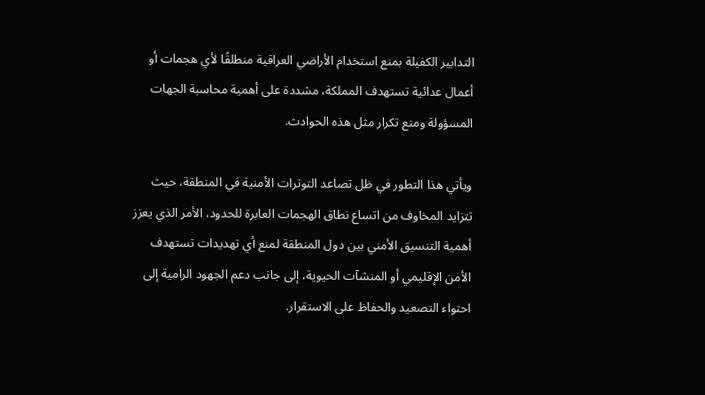التدابير الكفيلة بمنع استخدام الأراضي العراقية منطلقًا لأي هجمات أو أعمال عدائية تستهدف المملكة، مشددة على أهمية محاسبة الجهات المسؤولة ومنع تكرار مثل هذه الحوادث.

ويأتي هذا التطور في ظل تصاعد التوترات الأمنية في المنطقة، حيث تتزايد المخاوف من اتساع نطاق الهجمات العابرة للحدود، الأمر الذي يعزز أهمية التنسيق الأمني بين دول المنطقة لمنع أي تهديدات تستهدف الأمن الإقليمي أو المنشآت الحيوية، إلى جانب دعم الجهود الرامية إلى احتواء التصعيد والحفاظ على الاستقرار.